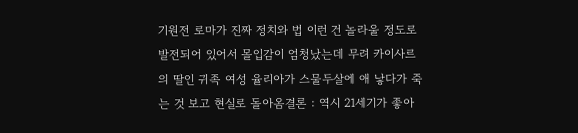기원전 로마가 진짜 정치와 법 이런 건 놀라울 정도로 발전되어 있어서 몰입감이 엄청났는데 무려 카이사르의 딸인 귀족 여성 율리아가 스물두살에 애 낳다가 죽는 것 보고 현실로 돌아옴결론 : 역시 21세기가 좋아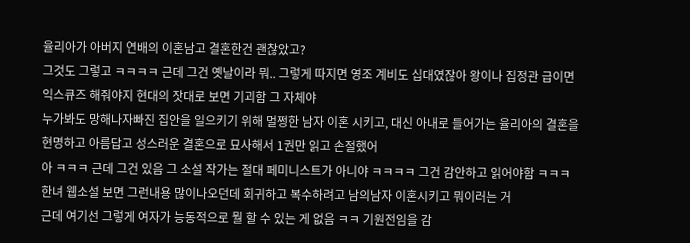율리아가 아버지 연배의 이혼남고 결혼한건 괜찮았고?
그것도 그렇고 ㅋㅋㅋㅋ 근데 그건 옛날이라 뭐.. 그렇게 따지면 영조 계비도 십대였잖아 왕이나 집정관 급이면 익스큐즈 해줘야지 현대의 잣대로 보면 기괴함 그 자체야
누가봐도 망해나자빠진 집안을 일으키기 위해 멀쩡한 남자 이혼 시키고, 대신 아내로 들어가는 율리아의 결혼을 현명하고 아름답고 성스러운 결혼으로 묘사해서 1권만 읽고 손절했어
아 ㅋㅋㅋ 근데 그건 있음 그 소설 작가는 절대 페미니스트가 아니야 ㅋㅋㅋㅋ 그건 감안하고 읽어야함 ㅋㅋㅋ
한녀 웹소설 보면 그런내용 많이나오던데 회귀하고 복수하려고 남의남자 이혼시키고 뭐이러는 거
근데 여기선 그렇게 여자가 능동적으로 뭘 할 수 있는 게 없음 ㅋㅋ 기원전임을 감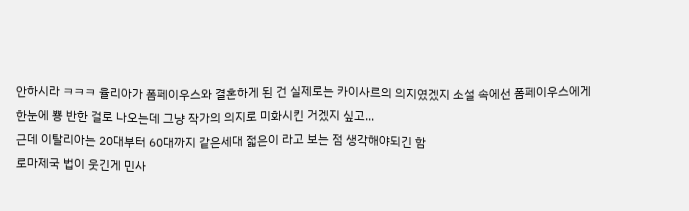안하시라 ㅋㅋㅋ 율리아가 폼페이우스와 결혼하게 된 건 실제로는 카이사르의 의지였겠지 소설 속에선 폼페이우스에게 한눈에 뿅 반한 걸로 나오는데 그냥 작가의 의지로 미화시킨 거겠지 싶고...
근데 이탈리아는 20대부터 60대까지 같은세대 젋은이 라고 보는 점 생각해야되긴 함
로마제국 법이 웃긴게 민사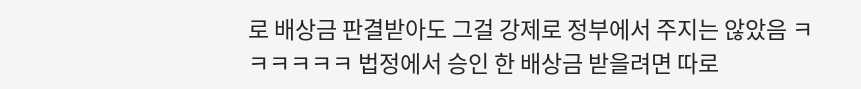로 배상금 판결받아도 그걸 강제로 정부에서 주지는 않았음 ㅋㅋㅋㅋㅋㅋ 법정에서 승인 한 배상금 받을려면 따로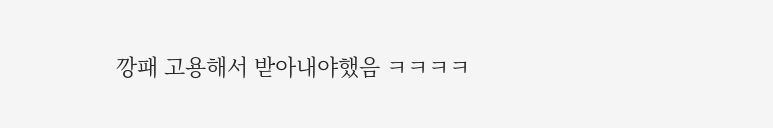깡패 고용해서 받아내야했음 ㅋㅋㅋㅋ